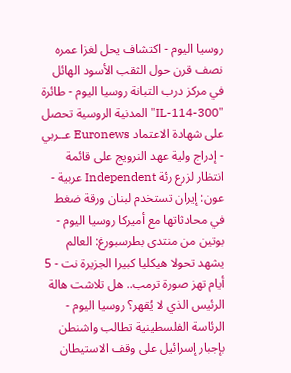روسيا اليوم - اكتشاف يحل لغزا عمره نصف قرن حول الثقب الأسود الهائل في مركز درب التبانة روسيا اليوم - طائرة "IL-114-300" المدنية الروسية تحصل على شهادة الاعتماد Euronews عــربي - إدراج ولية عهد النرويج على قائمة انتظار لزرع رئة Independent عربية - عون: إيران تستخدم لبنان ورقة ضغط في محادثاتها مع أميركا روسيا اليوم - بوتين من منتدى بطرسبورغ: العالم يشهد تحولا هيكليا كبيرا الجزيرة نت - 5 أيام تهز صورة ترمب.. هل تلاشت هالة الرئيس الذي لا يُقهر؟ روسيا اليوم - الرئاسة الفلسطينية تطالب واشنطن بإجبار إسرائيل على وقف الاستيطان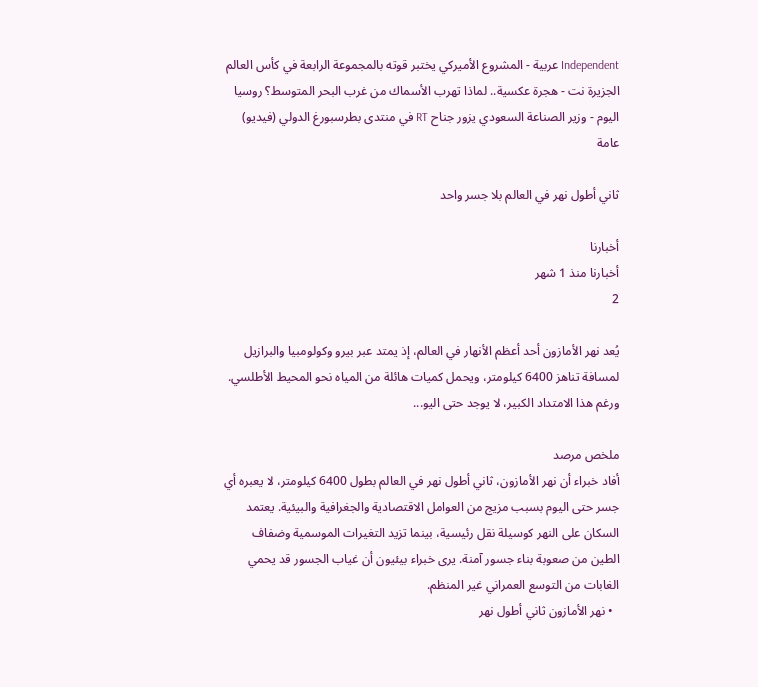Independent عربية - المشروع الأميركي يختبر قوته بالمجموعة الرابعة في كأس العالم الجزيرة نت - هجرة عكسية.. لماذا تهرب الأسماك من غرب البحر المتوسط؟ روسيا اليوم - وزير الصناعة السعودي يزور جناح RT في منتدى بطرسبورغ الدولي (فيديو)
عامة

ثاني أطول نهر في العالم بلا جسر واحد

أخبارنا
أخبارنا منذ 1 شهر
2

يُعد نهر الأمازون أحد أعظم الأنهار في العالم، إذ يمتد عبر بيرو وكولومبيا والبرازيل لمسافة تناهز 6400 كيلومتر، ويحمل كميات هائلة من المياه نحو المحيط الأطلسي. ورغم هذا الامتداد الكبير، لا يوجد حتى اليو...

ملخص مرصد
أفاد خبراء أن نهر الأمازون، ثاني أطول نهر في العالم بطول 6400 كيلومتر، لا يعبره أي جسر حتى اليوم بسبب مزيج من العوامل الاقتصادية والجغرافية والبيئية. يعتمد السكان على النهر كوسيلة نقل رئيسية، بينما تزيد التغيرات الموسمية وضفاف الطين من صعوبة بناء جسور آمنة. يرى خبراء بيئيون أن غياب الجسور قد يحمي الغابات من التوسع العمراني غير المنظم.
  • نهر الأمازون ثاني أطول نهر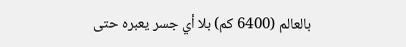بالعالم (6400 كم) بلا أي جسر يعبره حتى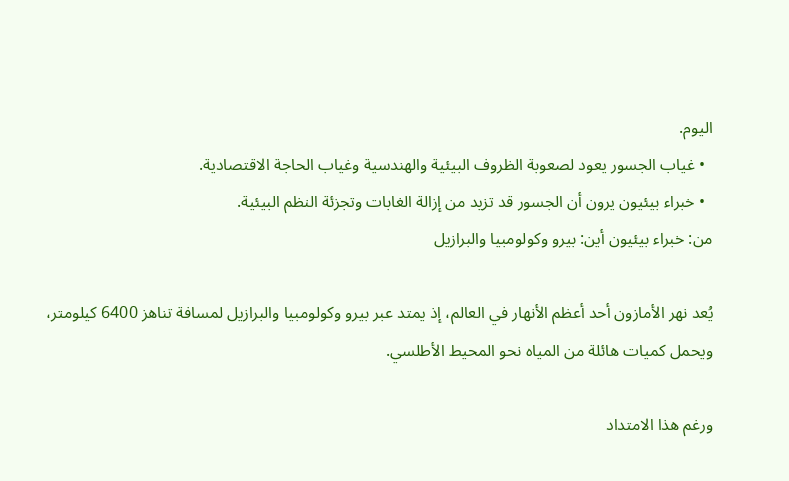اليوم.
  • غياب الجسور يعود لصعوبة الظروف البيئية والهندسية وغياب الحاجة الاقتصادية.
  • خبراء بيئيون يرون أن الجسور قد تزيد من إزالة الغابات وتجزئة النظم البيئية.
من: خبراء بيئيون أين: بيرو وكولومبيا والبرازيل

يُعد نهر الأمازون أحد أعظم الأنهار في العالم، إذ يمتد عبر بيرو وكولومبيا والبرازيل لمسافة تناهز 6400 كيلومتر، ويحمل كميات هائلة من المياه نحو المحيط الأطلسي.

ورغم هذا الامتداد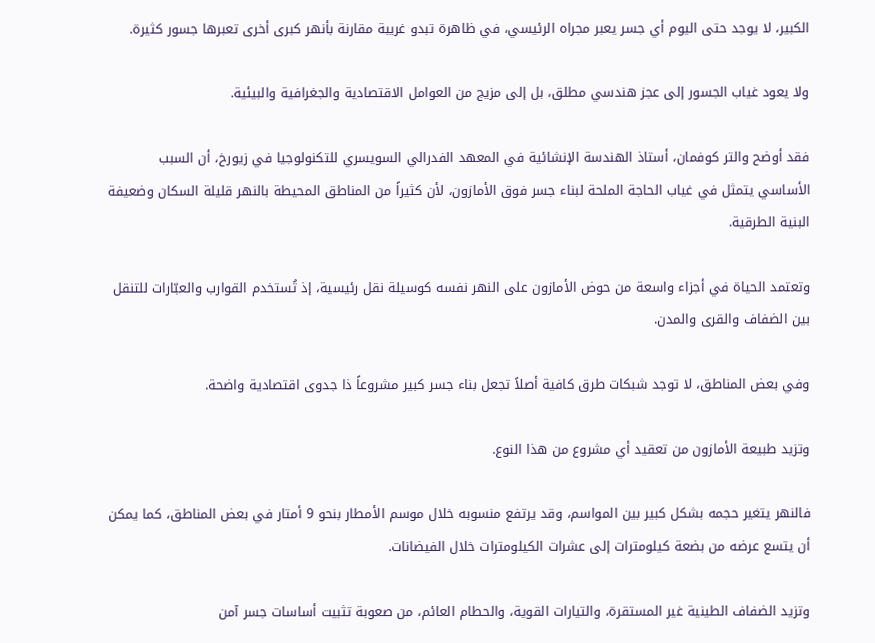الكبير، لا يوجد حتى اليوم أي جسر يعبر مجراه الرئيسي، في ظاهرة تبدو غريبة مقارنة بأنهر كبرى أخرى تعبرها جسور كثيرة.

ولا يعود غياب الجسور إلى عجز هندسي مطلق، بل إلى مزيج من العوامل الاقتصادية والجغرافية والبيئية.

فقد أوضح والتر كوفمان، أستاذ الهندسة الإنشائية في المعهد الفدرالي السويسري للتكنولوجيا في زيورخ، أن السبب الأساسي يتمثل في غياب الحاجة الملحة لبناء جسر فوق الأمازون، لأن كثيراً من المناطق المحيطة بالنهر قليلة السكان وضعيفة البنية الطرقية.

وتعتمد الحياة في أجزاء واسعة من حوض الأمازون على النهر نفسه كوسيلة نقل رئيسية، إذ تُستخدم القوارب والعبّارات للتنقل بين الضفاف والقرى والمدن.

وفي بعض المناطق، لا توجد شبكات طرق كافية أصلاً تجعل بناء جسر كبير مشروعاً ذا جدوى اقتصادية واضحة.

وتزيد طبيعة الأمازون من تعقيد أي مشروع من هذا النوع.

فالنهر يتغير حجمه بشكل كبير بين المواسم، وقد يرتفع منسوبه خلال موسم الأمطار بنحو 9 أمتار في بعض المناطق، كما يمكن أن يتسع عرضه من بضعة كيلومترات إلى عشرات الكيلومترات خلال الفيضانات.

وتزيد الضفاف الطينية غير المستقرة، والتيارات القوية، والحطام العائم، من صعوبة تثبيت أساسات جسر آمن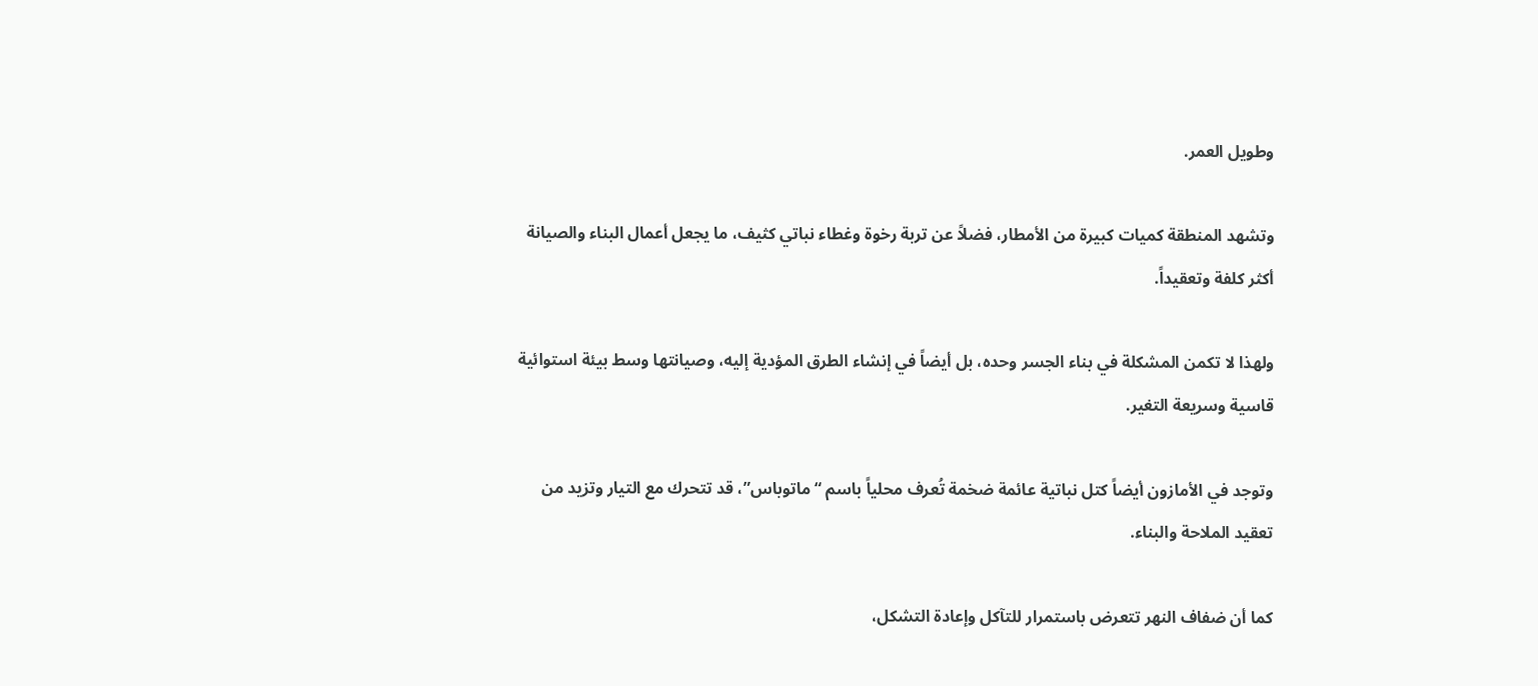وطويل العمر.

وتشهد المنطقة كميات كبيرة من الأمطار، فضلاً عن تربة رخوة وغطاء نباتي كثيف، ما يجعل أعمال البناء والصيانة أكثر كلفة وتعقيداً.

ولهذا لا تكمن المشكلة في بناء الجسر وحده، بل أيضاً في إنشاء الطرق المؤدية إليه، وصيانتها وسط بيئة استوائية قاسية وسريعة التغير.

وتوجد في الأمازون أيضاً كتل نباتية عائمة ضخمة تُعرف محلياً باسم “ماتوباس”، قد تتحرك مع التيار وتزيد من تعقيد الملاحة والبناء.

كما أن ضفاف النهر تتعرض باستمرار للتآكل وإعادة التشكل،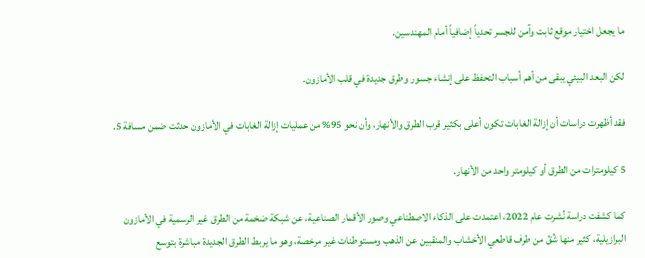ما يجعل اختيار موقع ثابت وآمن للجسر تحدياً إضافياً أمام المهندسين.

لكن البعد البيئي يبقى من أهم أسباب التحفظ على إنشاء جسور وطرق جديدة في قلب الأمازون.

فقد أظهرت دراسات أن إزالة الغابات تكون أعلى بكثير قرب الطرق والأنهار، وأن نحو 95% من عمليات إزالة الغابات في الأمازون حدثت ضمن مسافة 5.

5 كيلومترات من الطرق أو كيلومتر واحد من الأنهار.

كما كشفت دراسة نُشرت عام 2022، اعتمدت على الذكاء الاصطناعي وصور الأقمار الصناعية، عن شبكة ضخمة من الطرق غير الرسمية في الأمازون البرازيلية، كثير منها شُقّ من طرف قاطعي الأخشاب والمنقبين عن الذهب ومستوطنات غير مرخصة، وهو ما يربط الطرق الجديدة مباشرة بتوسع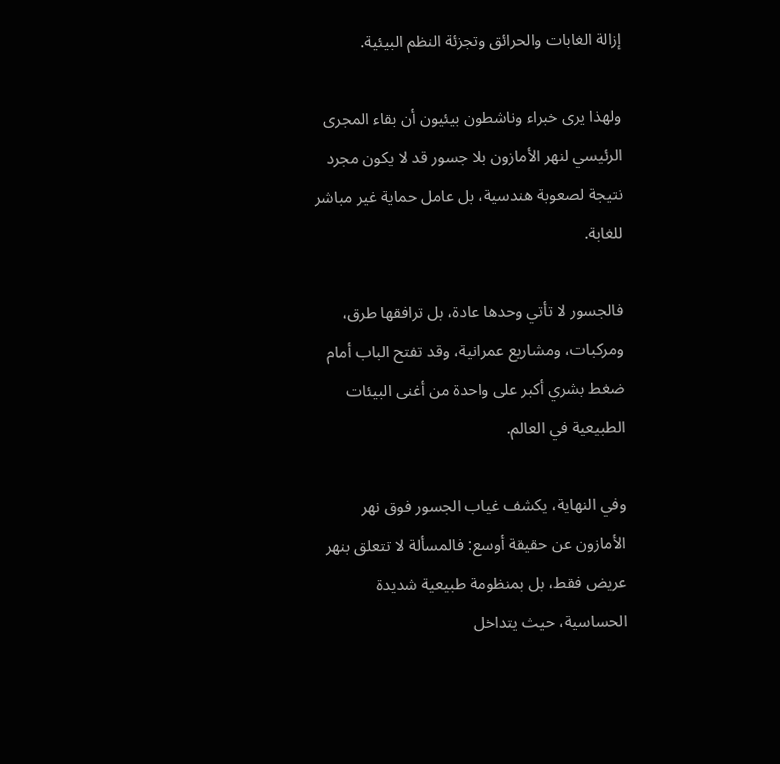إزالة الغابات والحرائق وتجزئة النظم البيئية.

ولهذا يرى خبراء وناشطون بيئيون أن بقاء المجرى الرئيسي لنهر الأمازون بلا جسور قد لا يكون مجرد نتيجة لصعوبة هندسية، بل عامل حماية غير مباشر للغابة.

فالجسور لا تأتي وحدها عادة، بل ترافقها طرق، ومركبات، ومشاريع عمرانية، وقد تفتح الباب أمام ضغط بشري أكبر على واحدة من أغنى البيئات الطبيعية في العالم.

وفي النهاية، يكشف غياب الجسور فوق نهر الأمازون عن حقيقة أوسع: فالمسألة لا تتعلق بنهر عريض فقط، بل بمنظومة طبيعية شديدة الحساسية، حيث يتداخل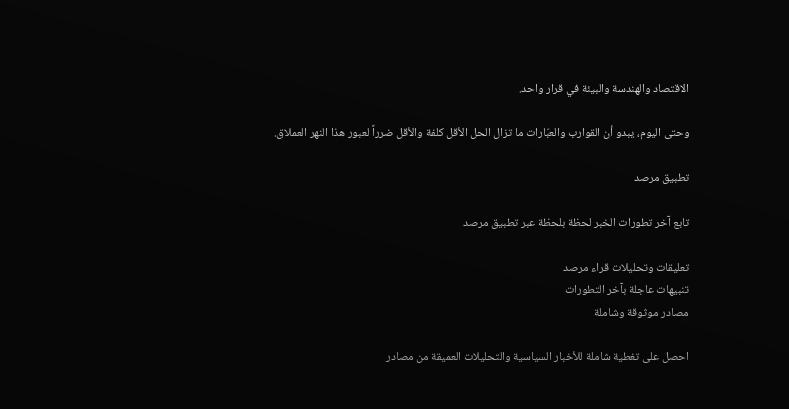الاقتصاد والهندسة والبيئة في قرار واحد.

وحتى اليوم، يبدو أن القوارب والعبّارات ما تزال الحل الأقل كلفة والأقل ضرراً لعبور هذا النهر العملاق.

تطبيق مرصد

تابع آخر تطورات الخبر لحظة بلحظة عبر تطبيق مرصد

تعليقات وتحليلات قراء مرصد
تنبيهات عاجلة بآخر التطورات
مصادر موثوقة وشاملة

احصل على تغطية شاملة للأخبار السياسية والتحليلات العميقة من مصادر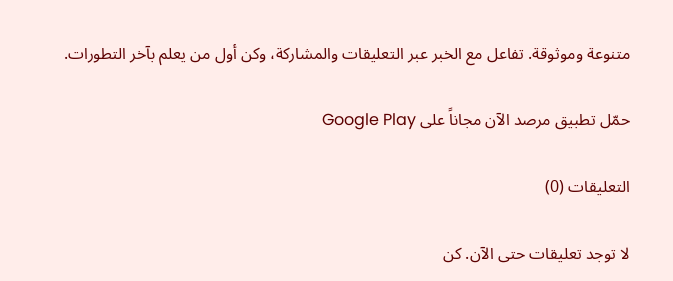متنوعة وموثوقة. تفاعل مع الخبر عبر التعليقات والمشاركة، وكن أول من يعلم بآخر التطورات.

حمّل تطبيق مرصد الآن مجاناً على Google Play

التعليقات (0)

لا توجد تعليقات حتى الآن. كن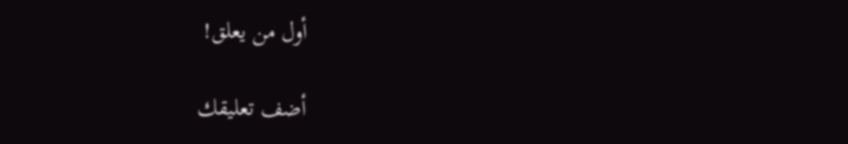أول من يعلق!

أضف تعليقك